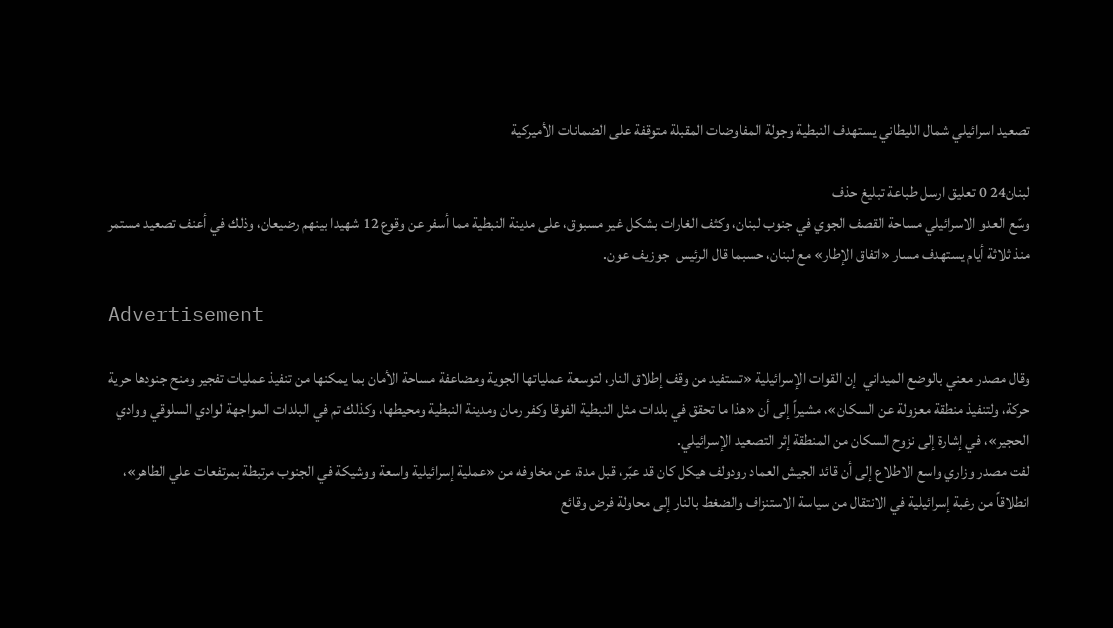تصعيد اسرائيلي شمال الليطاني يستهدف النبطية وجولة المفاوضات المقبلة متوقفة على الضمانات الأميركية

لبنان24 0 تعليق ارسل طباعة تبليغ حذف
وسّع العدو الاسرائيلي مساحة القصف الجوي في جنوب لبنان، وكثف الغارات بشكل غير مسبوق، على مدينة النبطية مما أسفر عن وقوع 12 شهيدا بينهم رضيعان، وذلك في أعنف تصعيد مستمر منذ ثلاثة أيام يستهدف مسار «اتفاق الإطار» مع لبنان، حسبما قال الرئيس  جوزيف عون.

Advertisement

وقال مصدر معني بالوضع الميداني  إن القوات الإسرائيلية «تستفيد من وقف إطلاق النار، لتوسعة عملياتها الجوية ومضاعفة مساحة الأمان بما يمكنها من تنفيذ عمليات تفجير ومنح جنودها حرية حركة، ولتنفيذ منطقة معزولة عن السكان»، مشيراً إلى أن «هذا ما تحقق في بلدات مثل النبطية الفوقا وكفر رمان ومدينة النبطية ومحيطها، وكذلك تم في البلدات المواجهة لوادي السلوقي ووادي الحجير»، في إشارة إلى نزوح السكان من المنطقة إثر التصعيد الإسرائيلي.
لفت مصدر وزاري واسع الاطلاع إلى أن قائد الجيش العماد رودولف هيكل كان قد عبّر، قبل مدة، عن مخاوفه من «عملية إسرائيلية واسعة ووشيكة في الجنوب مرتبطة بمرتفعات علي الطاهر»، انطلاقاً من رغبة إسرائيلية في الانتقال من سياسة الاستنزاف والضغط بالنار إلى محاولة فرض وقائع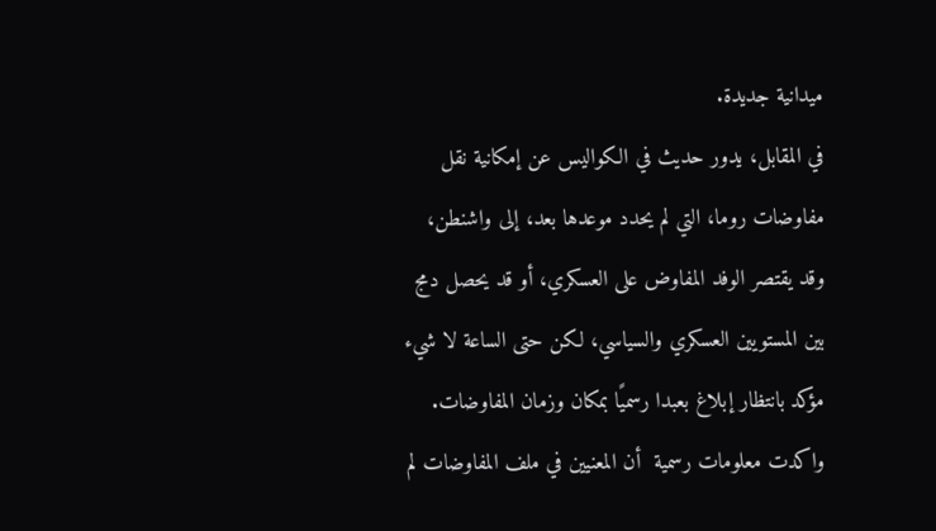ميدانية جديدة.
في المقابل، يدور حديث في الكواليس عن إمكانية نقل مفاوضات روما، التي لم يحدد موعدها بعد، إلى واشنطن، وقد يقتصر الوفد المفاوض على العسكري، أو قد يحصل دمج بين المستويين العسكري والسياسي، لكن حتى الساعة لا شيء مؤكد بانتظار إبلاغ بعبدا رسميًا بمكان وزمان المفاوضات.
واكدت معلومات رسمية  أن المعنيين في ملف المفاوضات لم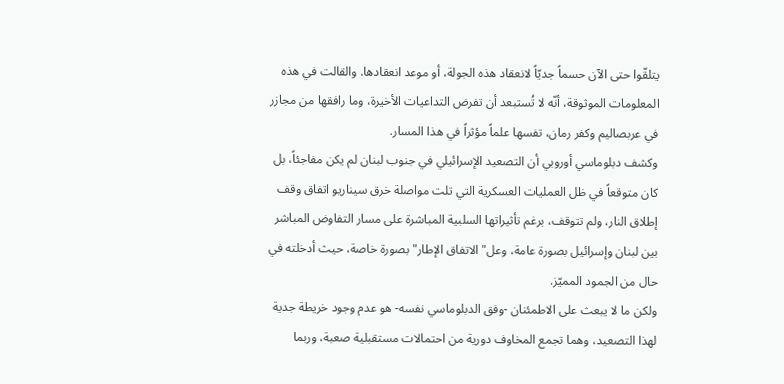يتلقّوا حتى الآن حسماً جديّاً لانعقاد هذه الجولة، أو موعد انعقادها. والقالت في هذه المعلومات الموثوقة، أنّه لا تُستبعد أن تفرض التداعيات الأخيرة، وما رافقها من مجازر في عربصاليم وكفر رمان، تفسها علماً مؤثراً في هذا المسار.
وكشف دبلوماسي أوروبي أن التصعيد الإسرائيلي في جنوب لبنان لم يكن مفاجئاً، بل كان متوقعاً في ظل العمليات العسكرية التي تلت مواصلة خرق سيناريو اتفاق وقف إطلاق النار، ولم تتوقف، برغم تأثيراتها السلبية المباشرة على مسار التفاوض المباشر بين لبنان وإسرائيل بصورة عامة، وعل" الاتفاق الإطار"بصورة خاصة، حيث أدخلته في حال من الجمود المميّز.
ولكن ما لا يبعث على الاطمئنان -وفق الدبلوماسي نفسه- هو عدم وجود خريطة جدية لهذا التصعيد، وهما تجمع المخاوف دورية من احتمالات مستقبلية صعبة، وربما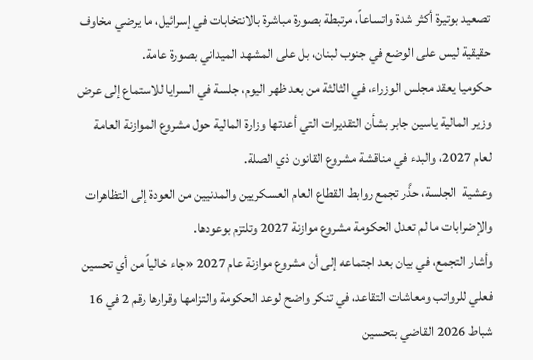تصعيد بوتيرة أكثر شدة واتساعاً، مرتبطة بصورة مباشرة بالانتخابات في إسرائيل، ما يرضي مخاوف حقيقية ليس على الوضع في جنوب لبنان، بل على المشهد الميداني بصورة عامة.
حكوميا يعقد مجلس الوزراء، في الثالثة من بعد ظهر اليوم، جلسة في السرايا للاستماع إلى عرض وزير المالية ياسين جابر بشأن التقديرات التي أعدتها وزارة المالية حول مشروع الموازنة العامة لعام 2027، والبدء في مناقشة مشروع القانون ذي الصلة.
وعشية  الجلسة، حذَّر تجمع روابط القطاع العام العسكريين والمدنيين من العودة إلى التظاهرات والإضرابات ما لم تعدل الحكومة مشروع موازنة 2027 وتلتزم بوعودها.
وأشار التجمع، في بيان بعد اجتماعه إلى أن مشروع موازنة عام 2027 «جاء خالياً من أي تحسين فعلي للرواتب ومعاشات التقاعد، في تنكر واضح لوعد الحكومة والتزامها وقرارها رقم 2 في 16 شباط 2026 القاضي بتحسين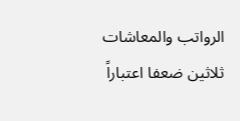الرواتب والمعاشات ثلاثين ضعفا اعتباراً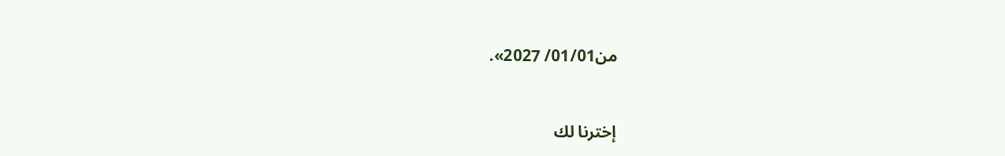من01/01/ 2027».



إخترنا لك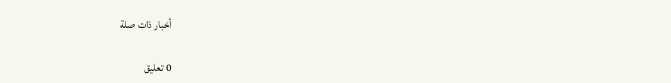أخبار ذات صلة

0 تعليق